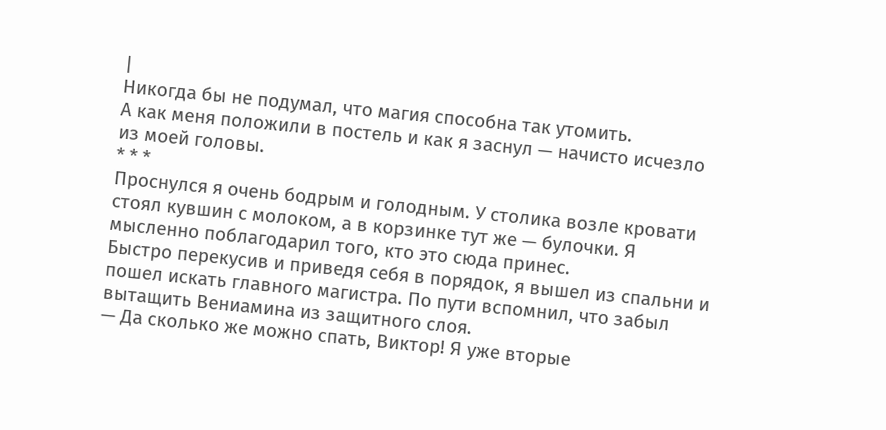|
Никогда бы не подумал, что магия способна так утомить.
А как меня положили в постель и как я заснул — начисто исчезло из моей головы.
* * *
Проснулся я очень бодрым и голодным. У столика возле кровати стоял кувшин с молоком, а в корзинке тут же — булочки. Я мысленно поблагодарил того, кто это сюда принес.
Быстро перекусив и приведя себя в порядок, я вышел из спальни и пошел искать главного магистра. По пути вспомнил, что забыл вытащить Вениамина из защитного слоя.
— Да сколько же можно спать, Виктор! Я уже вторые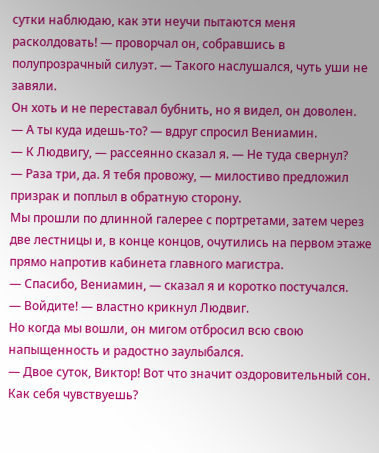сутки наблюдаю, как эти неучи пытаются меня расколдовать! — проворчал он, собравшись в полупрозрачный силуэт. — Такого наслушался, чуть уши не завяли.
Он хоть и не переставал бубнить, но я видел, он доволен.
— А ты куда идешь-то? — вдруг спросил Вениамин.
— К Людвигу, — рассеянно сказал я. — Не туда свернул?
— Раза три, да. Я тебя провожу, — милостиво предложил призрак и поплыл в обратную сторону.
Мы прошли по длинной галерее с портретами, затем через две лестницы и, в конце концов, очутились на первом этаже прямо напротив кабинета главного магистра.
— Спасибо, Вениамин, — сказал я и коротко постучался.
— Войдите! — властно крикнул Людвиг.
Но когда мы вошли, он мигом отбросил всю свою напыщенность и радостно заулыбался.
— Двое суток, Виктор! Вот что значит оздоровительный сон. Как себя чувствуешь?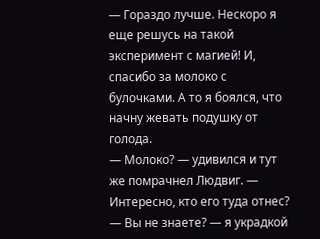— Гораздо лучше. Нескоро я еще решусь на такой эксперимент с магией! И, спасибо за молоко с булочками. А то я боялся, что начну жевать подушку от голода.
— Молоко? — удивился и тут же помрачнел Людвиг. — Интересно, кто его туда отнес?
— Вы не знаете? — я украдкой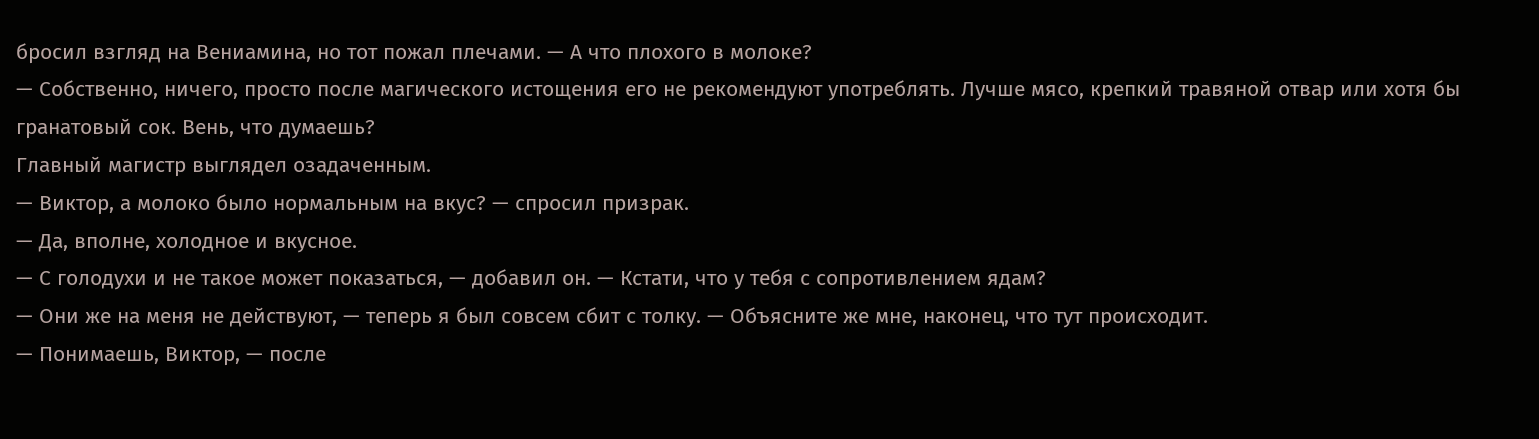бросил взгляд на Вениамина, но тот пожал плечами. — А что плохого в молоке?
— Собственно, ничего, просто после магического истощения его не рекомендуют употреблять. Лучше мясо, крепкий травяной отвар или хотя бы гранатовый сок. Вень, что думаешь?
Главный магистр выглядел озадаченным.
— Виктор, а молоко было нормальным на вкус? — спросил призрак.
— Да, вполне, холодное и вкусное.
— С голодухи и не такое может показаться, — добавил он. — Кстати, что у тебя с сопротивлением ядам?
— Они же на меня не действуют, — теперь я был совсем сбит с толку. — Объясните же мне, наконец, что тут происходит.
— Понимаешь, Виктор, — после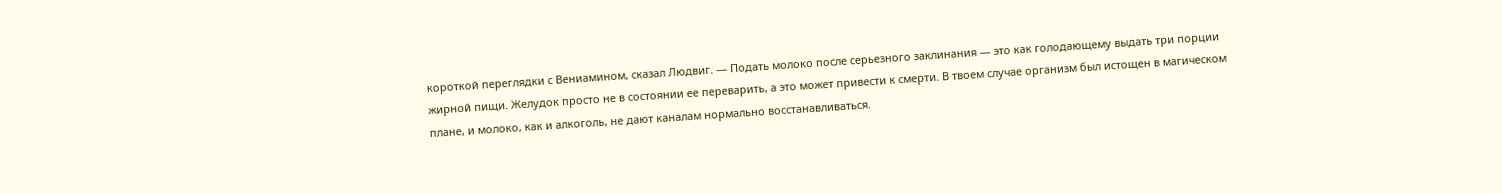короткой переглядки с Вениамином, сказал Людвиг. — Подать молоко после серьезного заклинания — это как голодающему выдать три порции жирной пищи. Желудок просто не в состоянии ее переварить, а это может привести к смерти. В твоем случае организм был истощен в магическом плане, и молоко, как и алкоголь, не дают каналам нормально восстанавливаться.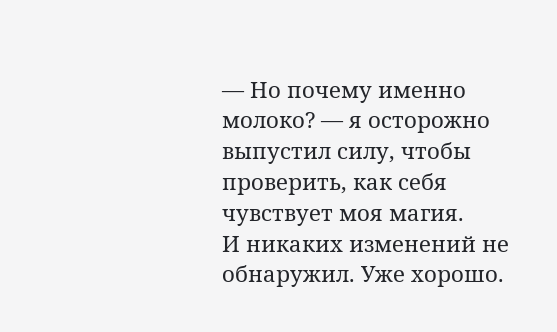— Но почему именно молоко? — я осторожно выпустил силу, чтобы проверить, как себя чувствует моя магия.
И никаких изменений не обнаружил. Уже хорошо.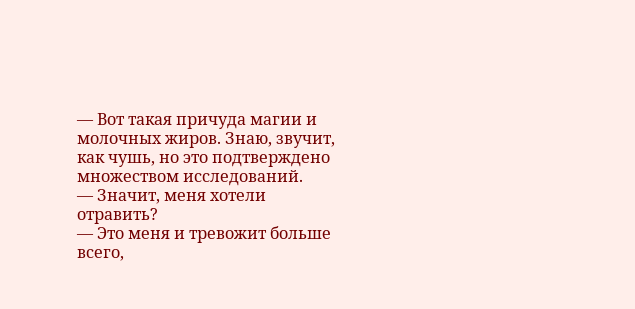— Вот такая причуда магии и молочных жиров. Знаю, звучит, как чушь, но это подтверждено множеством исследований.
— Значит, меня хотели отравить?
— Это меня и тревожит больше всего,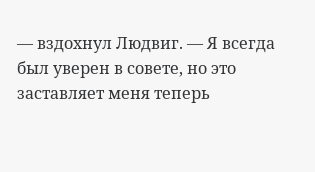— вздохнул Людвиг. — Я всегда был уверен в совете, но это заставляет меня теперь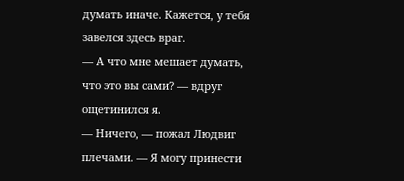думать иначе. Кажется, у тебя завелся здесь враг.
— А что мне мешает думать, что это вы сами? — вдруг ощетинился я.
— Ничего, — пожал Людвиг плечами. — Я могу принести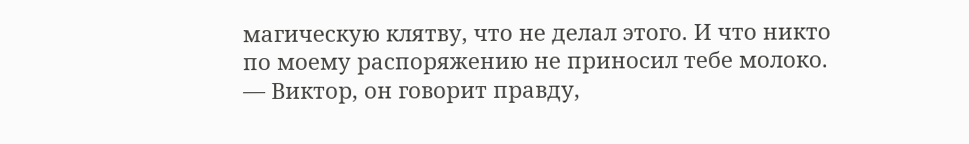магическую клятву, что не делал этого. И что никто по моему распоряжению не приносил тебе молоко.
— Виктор, он говорит правду,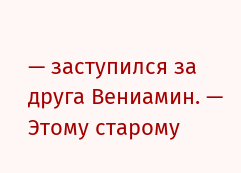— заступился за друга Вениамин. — Этому старому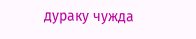дураку чужда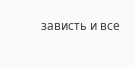зависть и все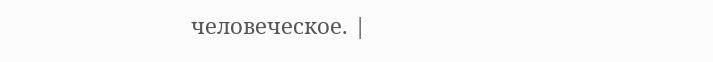человеческое. |